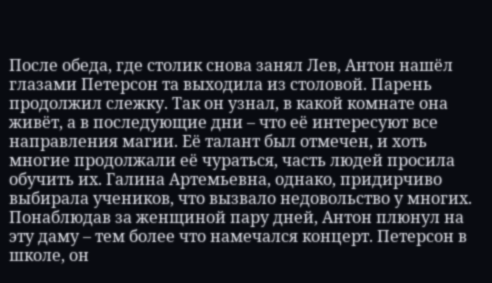После обеда, где столик снова занял Лев, Антон нашёл глазами Петерсон та выходила из столовой. Парень продолжил слежку. Так он узнал, в какой комнате она живёт, а в последующие дни – что её интересуют все направления магии. Её талант был отмечен, и хоть многие продолжали её чураться, часть людей просила обучить их. Галина Артемьевна, однако, придирчиво выбирала учеников, что вызвало недовольство у многих.
Понаблюдав за женщиной пару дней, Антон плюнул на эту даму – тем более что намечался концерт. Петерсон в школе, он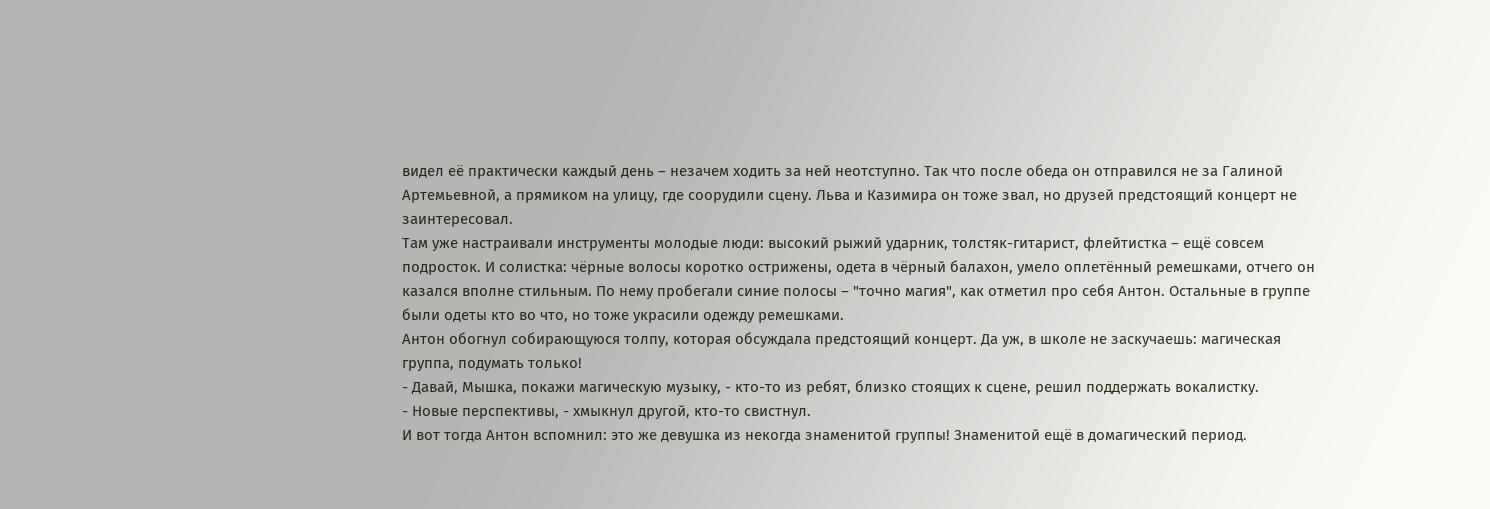видел её практически каждый день – незачем ходить за ней неотступно. Так что после обеда он отправился не за Галиной Артемьевной, а прямиком на улицу, где соорудили сцену. Льва и Казимира он тоже звал, но друзей предстоящий концерт не заинтересовал.
Там уже настраивали инструменты молодые люди: высокий рыжий ударник, толстяк-гитарист, флейтистка – ещё совсем подросток. И солистка: чёрные волосы коротко острижены, одета в чёрный балахон, умело оплетённый ремешками, отчего он казался вполне стильным. По нему пробегали синие полосы – "точно магия", как отметил про себя Антон. Остальные в группе были одеты кто во что, но тоже украсили одежду ремешками.
Антон обогнул собирающуюся толпу, которая обсуждала предстоящий концерт. Да уж, в школе не заскучаешь: магическая группа, подумать только!
- Давай, Мышка, покажи магическую музыку, - кто-то из ребят, близко стоящих к сцене, решил поддержать вокалистку.
- Новые перспективы, - хмыкнул другой, кто-то свистнул.
И вот тогда Антон вспомнил: это же девушка из некогда знаменитой группы! Знаменитой ещё в домагический период.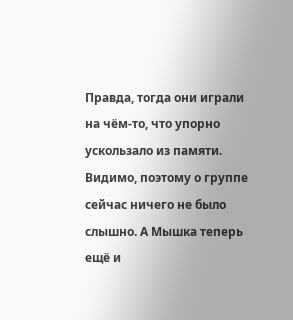Правда, тогда они играли на чём-то, что упорно ускользало из памяти. Видимо, поэтому о группе сейчас ничего не было слышно. А Мышка теперь ещё и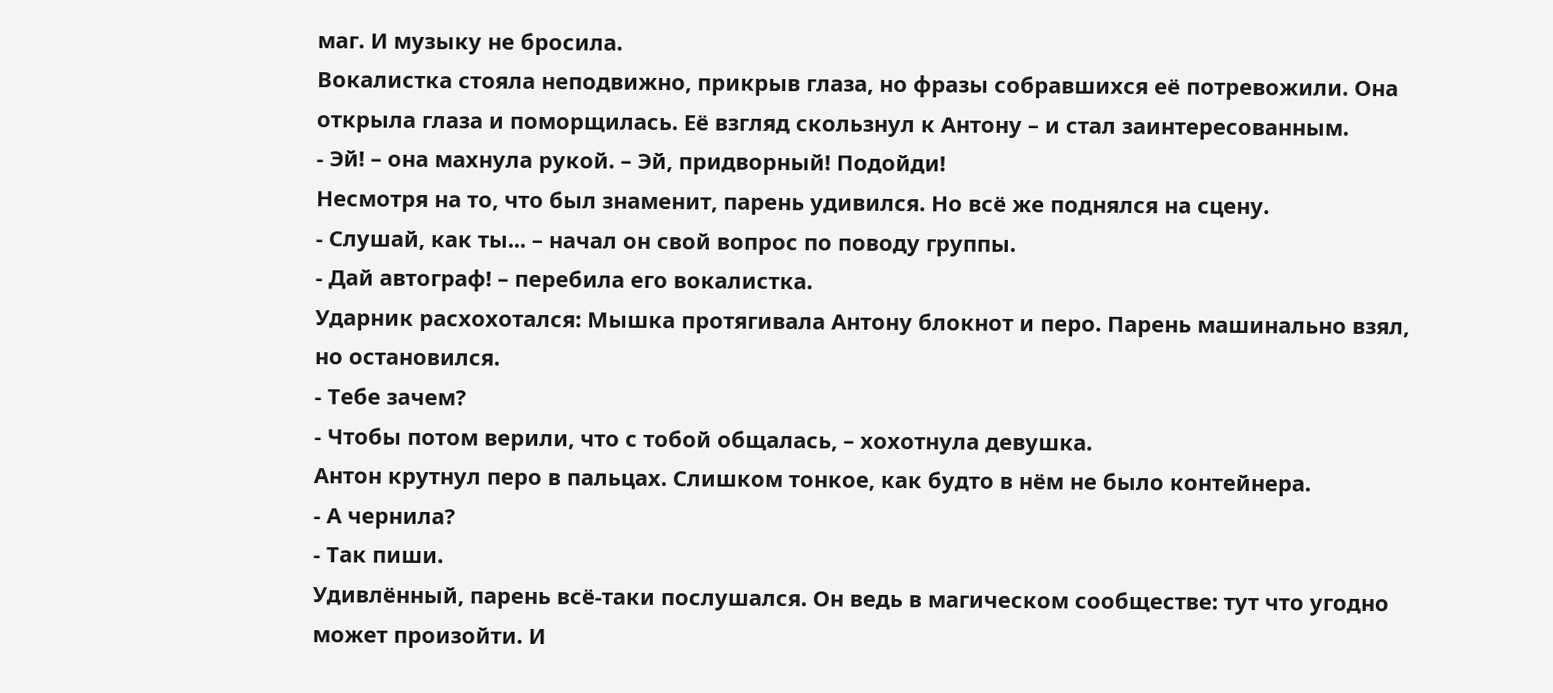маг. И музыку не бросила.
Вокалистка стояла неподвижно, прикрыв глаза, но фразы собравшихся её потревожили. Она открыла глаза и поморщилась. Её взгляд скользнул к Антону – и стал заинтересованным.
- Эй! – она махнула рукой. – Эй, придворный! Подойди!
Несмотря на то, что был знаменит, парень удивился. Но всё же поднялся на сцену.
- Слушай, как ты... – начал он свой вопрос по поводу группы.
- Дай автограф! – перебила его вокалистка.
Ударник расхохотался: Мышка протягивала Антону блокнот и перо. Парень машинально взял, но остановился.
- Тебе зачем?
- Чтобы потом верили, что с тобой общалась, – хохотнула девушка.
Антон крутнул перо в пальцах. Слишком тонкое, как будто в нём не было контейнера.
- А чернила?
- Так пиши.
Удивлённый, парень всё-таки послушался. Он ведь в магическом сообществе: тут что угодно может произойти. И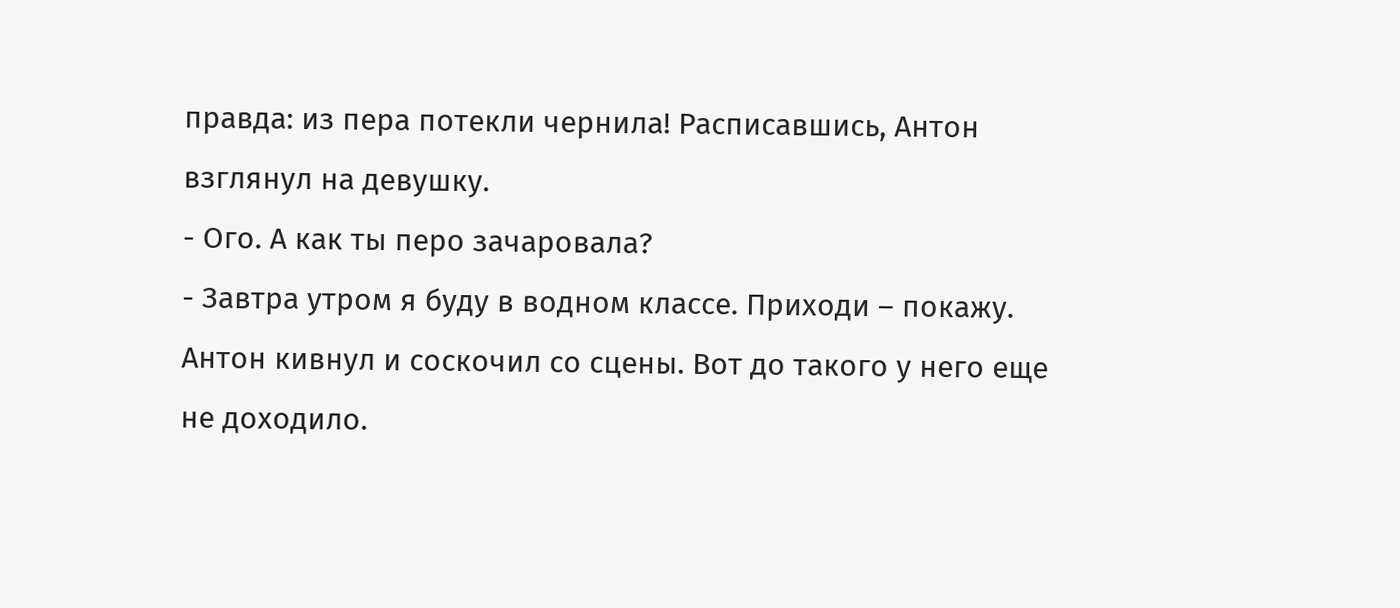правда: из пера потекли чернила! Расписавшись, Антон взглянул на девушку.
- Ого. А как ты перо зачаровала?
- Завтра утром я буду в водном классе. Приходи – покажу.
Антон кивнул и соскочил со сцены. Вот до такого у него еще не доходило.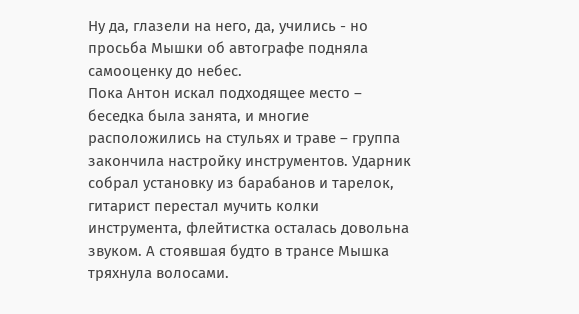Ну да, глазели на него, да, учились - но просьба Мышки об автографе подняла самооценку до небес.
Пока Антон искал подходящее место – беседка была занята, и многие расположились на стульях и траве – группа закончила настройку инструментов. Ударник собрал установку из барабанов и тарелок, гитарист перестал мучить колки инструмента, флейтистка осталась довольна звуком. А стоявшая будто в трансе Мышка тряхнула волосами.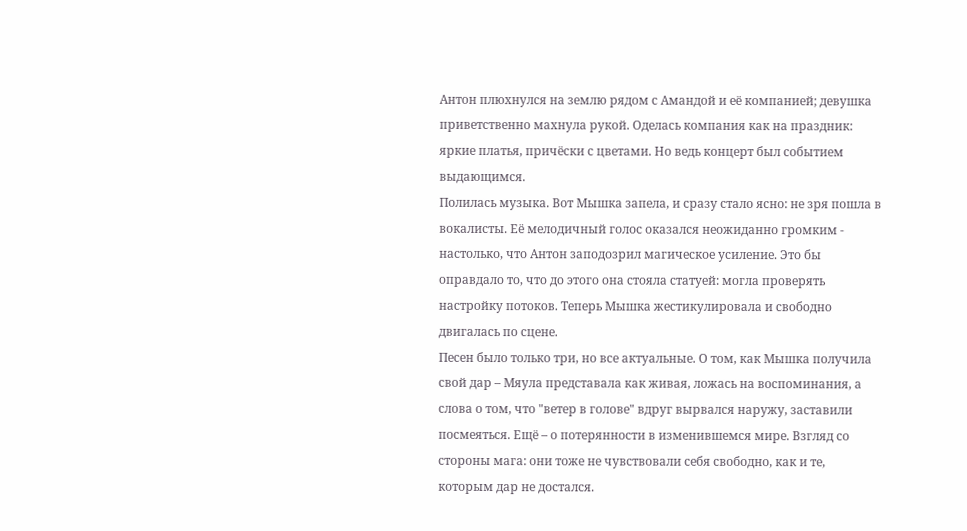Антон плюхнулся на землю рядом с Амандой и её компанией; девушка приветственно махнула рукой. Оделась компания как на праздник: яркие платья, причёски с цветами. Но ведь концерт был событием выдающимся.
Полилась музыка. Вот Мышка запела, и сразу стало ясно: не зря пошла в вокалисты. Её мелодичный голос оказался неожиданно громким - настолько, что Антон заподозрил магическое усиление. Это бы оправдало то, что до этого она стояла статуей: могла проверять настройку потоков. Теперь Мышка жестикулировала и свободно двигалась по сцене.
Песен было только три, но все актуальные. О том, как Мышка получила свой дар – Мяула представала как живая, ложась на воспоминания, а слова о том, что "ветер в голове" вдруг вырвался наружу, заставили посмеяться. Ещё – о потерянности в изменившемся мире. Взгляд со стороны мага: они тоже не чувствовали себя свободно, как и те, которым дар не достался.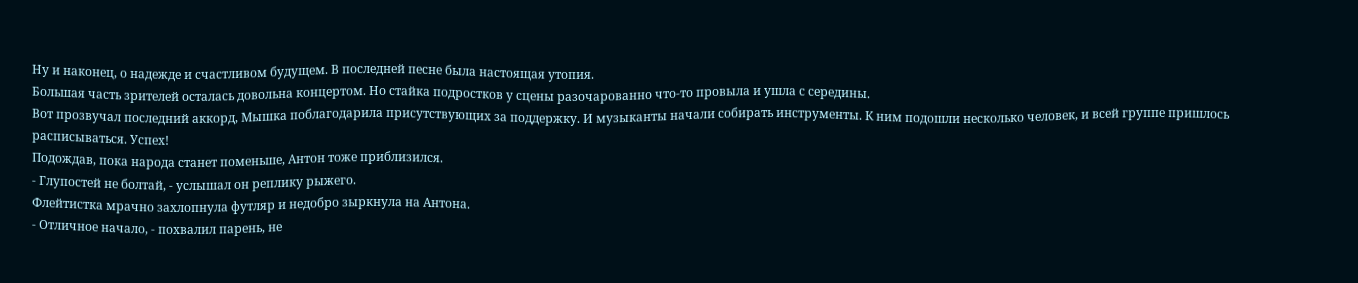Ну и наконец, о надежде и счастливом будущем. В последней песне была настоящая утопия.
Большая часть зрителей осталась довольна концертом. Но стайка подростков у сцены разочарованно что-то провыла и ушла с середины.
Вот прозвучал последний аккорд, Мышка поблагодарила присутствующих за поддержку. И музыканты начали собирать инструменты. К ним подошли несколько человек, и всей группе пришлось расписываться. Успех!
Подождав, пока народа станет поменьше, Антон тоже приблизился.
- Глупостей не болтай, - услышал он реплику рыжего.
Флейтистка мрачно захлопнула футляр и недобро зыркнула на Антона.
- Отличное начало, - похвалил парень, не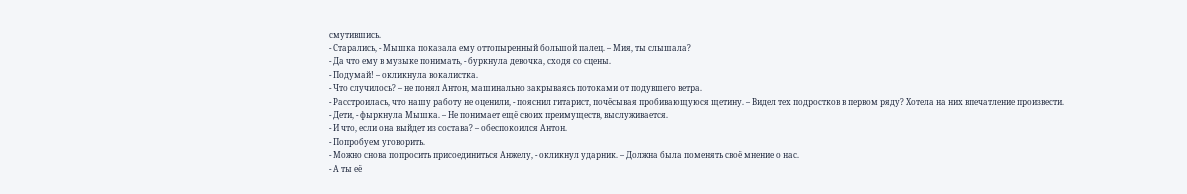смутившись.
- Старались, - Мышка показала ему оттопыренный большой палец. – Мия, ты слышала?
- Да что ему в музыке понимать, - буркнула девочка, сходя со сцены.
- Подумай! – окликнула вокалистка.
- Что случилось? – не понял Антон, машинально закрываясь потоками от подувшего ветра.
- Расстроилась, что нашу работу не оценили, - пояснил гитарист, почёсывая пробивающуюся щетину. – Видел тех подростков в первом ряду? Хотела на них впечатление произвести.
- Дети, - фыркнула Мышка. – Не понимает ещё своих преимуществ, выслуживается.
- И что, если она выйдет из состава? – обеспокоился Антон.
- Попробуем уговорить.
- Можно снова попросить присоединиться Анжелу, - окликнул ударник. – Должна была поменять своё мнение о нас.
- А ты её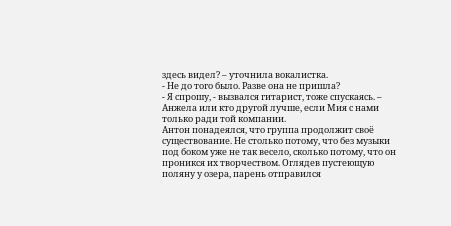здесь видел? – уточнила вокалистка.
- Не до того было. Разве она не пришла?
- Я спрошу, - вызвался гитарист, тоже спускаясь. – Анжела или кто другой лучше, если Мия с нами только ради той компании.
Антон понадеялся, что группа продолжит своё существование. Не столько потому, что без музыки под боком уже не так весело, сколько потому, что он проникся их творчеством. Оглядев пустеющую поляну у озера, парень отправился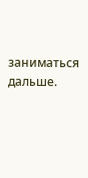заниматься дальше.